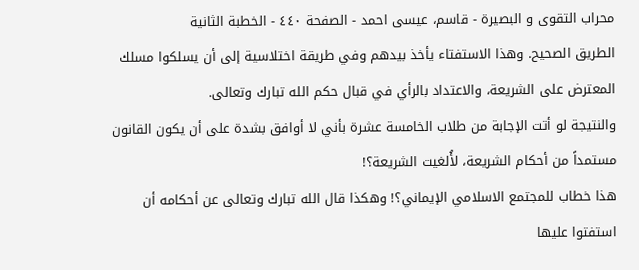محراب التقوى و البصيرة - قاسم، عيسى احمد - الصفحة ٤٤٠ - الخطبة الثانية
الطريق الصحيح. وهذا الاستفتاء يأخذ بيدهم وفي طريقة اختلاسية إلى أن يسلكوا مسلك المعترض على الشريعة، والاعتداد بالرأي في قبال حكم الله تبارك وتعالى.
والنتيجة لو أتت الإجابة من طلاب الخامسة عشرة بأني لا أوافق بشدة على أن يكون القانون مستمداً من أحكام الشريعة، لأُلغيت الشريعة؟!
هذا خطاب للمجتمع الاسلامي الإيماني؟! وهكذا قال الله تبارك وتعالى عن أحكامه أن استفتوا عليها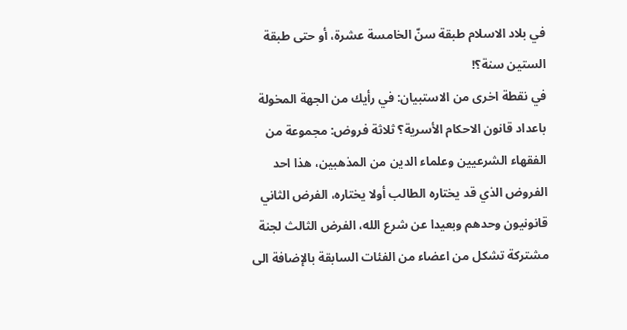في بلاد الاسلام طبقة سنّ الخامسة عشرة، أو حتى طبقة الستين سنة؟!
في نقطة اخرى من الاستبيان: في رأيك من الجهة المخولة باعداد قانون الاحكام الأسرية؟ ثلاثة فروض: مجموعة من الفقهاء الشرعيين وعلماء الدين من المذهبين، هذا احد الفروض الذي قد يختاره الطالب أولا يختاره، الفرض الثاني قانونيون وحدهم وبعيدا عن شرع الله، الفرض الثالث لجنة مشتركة تشكل من اعضاء من الفئات السابقة بالإضافة الى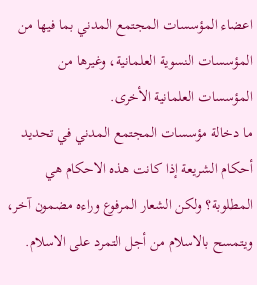اعضاء المؤسسات المجتمع المدني بما فيها من المؤسسات النسوية العلمانية، وغيرها من المؤسسات العلمانية الأخرى.
ما دخالة مؤسسات المجتمع المدني في تحديد أحكام الشريعة إذا كانت هذه الاحكام هي المطلوبة؟ ولكن الشعار المرفوع وراءه مضمون آخر، ويتمسح بالاسلام من أجل التمرد على الاسلام.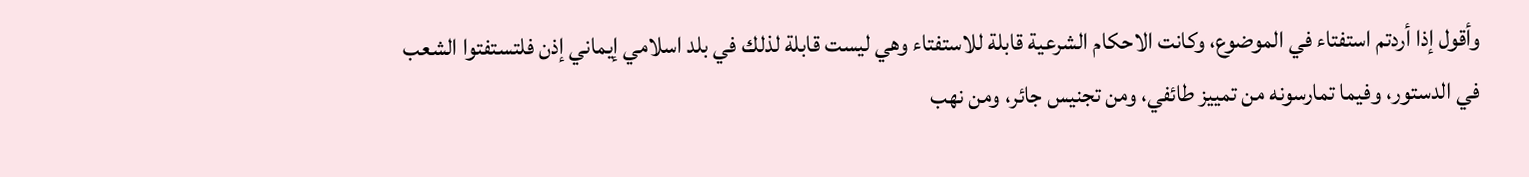وأقول إذا أردتم استفتاء في الموضوع، وكانت الاحكام الشرعية قابلة للاستفتاء وهي ليست قابلة لذلك في بلد اسلامي إيماني إذن فلتستفتوا الشعب في الدستور، وفيما تمارسونه من تمييز طائفي، ومن تجنيس جائر، ومن نهب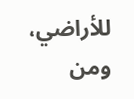للأراضي، ومن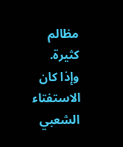مظالم كثيرة.
وإذا كان الاستفتاء الشعبي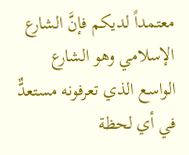معتمداً لديكم فإنَّ الشارع الإسلامي وهو الشارع الواسع الذي تعرفونه مستعدٌّ في أي لحظة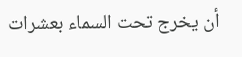أن يخرج تحت السماء بعشرات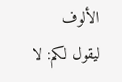الألوف ليقول لكم: لا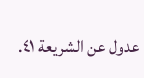عدول عن الشريعة ٤١.